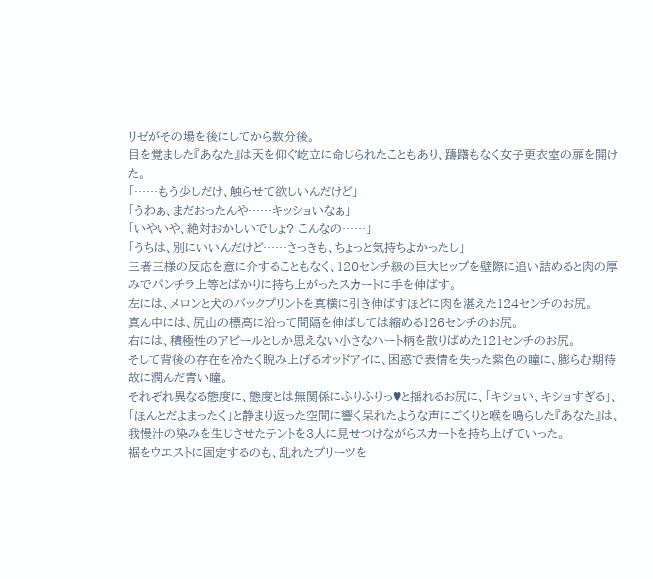リゼがその場を後にしてから数分後。
目を覚ました『あなた』は天を仰ぐ屹立に命じられたこともあり、躊躇もなく女子更衣室の扉を開けた。
「……もう少しだけ、触らせて欲しいんだけど」
「うわぁ、まだおったんや……キッショいなぁ」
「いやいや、絶対おかしいでしょ? こんなの……」
「うちは、別にいいんだけど……さっきも、ちょっと気持ちよかったし」
三者三様の反応を意に介することもなく、120センチ級の巨大ヒップを壁際に追い詰めると肉の厚みでパンチラ上等とばかりに持ち上がったスカートに手を伸ばす。
左には、メロンと犬のバックプリントを真横に引き伸ばすほどに肉を湛えた124センチのお尻。
真ん中には、尻山の標高に沿って間隔を伸ばしては縮める126センチのお尻。
右には、積極性のアピールとしか思えない小さなハート柄を散りばめた121センチのお尻。
そして背後の存在を冷たく睨み上げるオッドアイに、困惑で表情を失った紫色の瞳に、膨らむ期待故に潤んだ青い瞳。
それぞれ異なる態度に、態度とは無関係にふりふりっ♥と揺れるお尻に、「キショい、キショすぎる」、「ほんとだよまったく」と静まり返った空間に響く呆れたような声にごくりと喉を鳴らした『あなた』は、我慢汁の染みを生じさせたテントを3人に見せつけながらスカートを持ち上げていった。
裾をウエストに固定するのも、乱れたプリーツを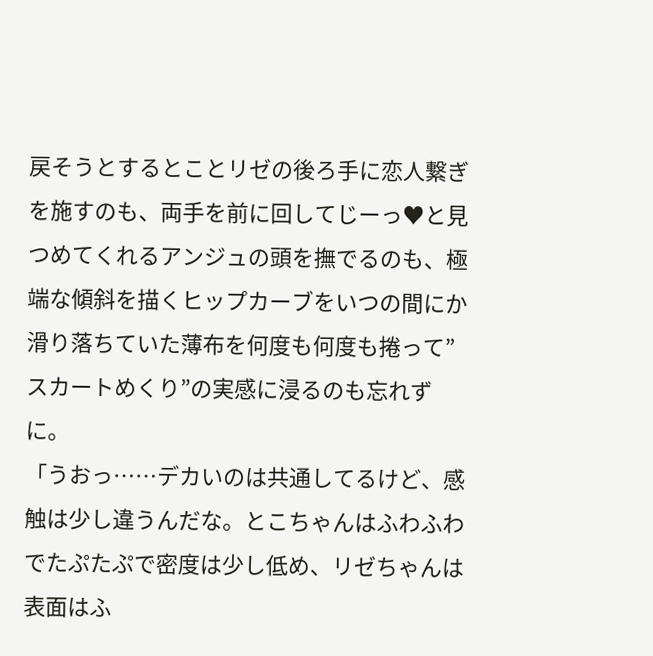戻そうとするとことリゼの後ろ手に恋人繋ぎを施すのも、両手を前に回してじーっ♥と見つめてくれるアンジュの頭を撫でるのも、極端な傾斜を描くヒップカーブをいつの間にか滑り落ちていた薄布を何度も何度も捲って”スカートめくり”の実感に浸るのも忘れずに。
「うおっ……デカいのは共通してるけど、感触は少し違うんだな。とこちゃんはふわふわでたぷたぷで密度は少し低め、リゼちゃんは表面はふ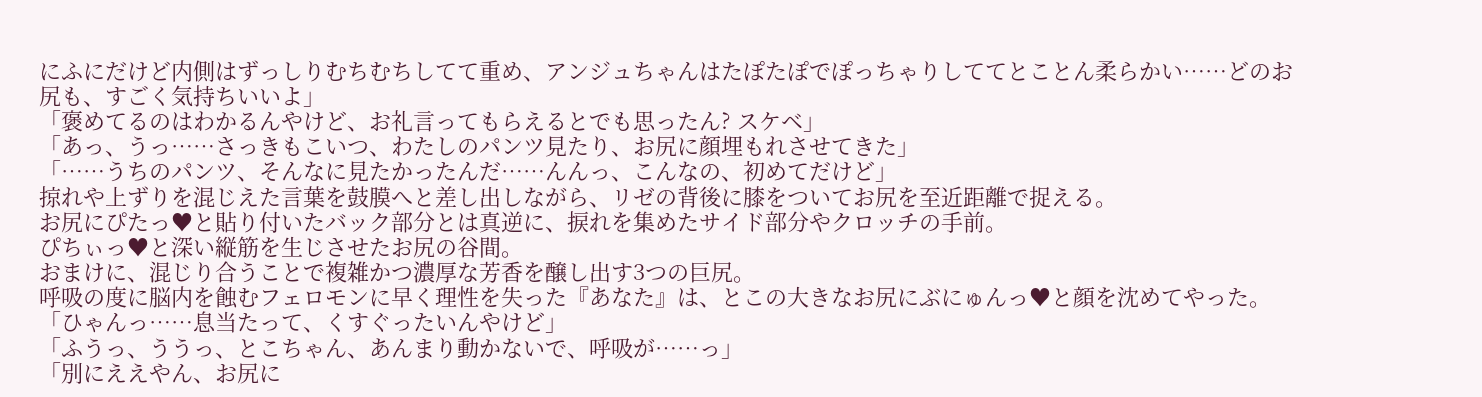にふにだけど内側はずっしりむちむちしてて重め、アンジュちゃんはたぽたぽでぽっちゃりしててとことん柔らかい……どのお尻も、すごく気持ちいいよ」
「褒めてるのはわかるんやけど、お礼言ってもらえるとでも思ったん? スケベ」
「あっ、うっ……さっきもこいつ、わたしのパンツ見たり、お尻に顔埋もれさせてきた」
「……うちのパンツ、そんなに見たかったんだ……んんっ、こんなの、初めてだけど」
掠れや上ずりを混じえた言葉を鼓膜へと差し出しながら、リゼの背後に膝をついてお尻を至近距離で捉える。
お尻にぴたっ♥と貼り付いたバック部分とは真逆に、捩れを集めたサイド部分やクロッチの手前。
ぴちぃっ♥と深い縦筋を生じさせたお尻の谷間。
おまけに、混じり合うことで複雑かつ濃厚な芳香を醸し出す3つの巨尻。
呼吸の度に脳内を蝕むフェロモンに早く理性を失った『あなた』は、とこの大きなお尻にぶにゅんっ♥と顔を沈めてやった。
「ひゃんっ……息当たって、くすぐったいんやけど」
「ふうっ、ううっ、とこちゃん、あんまり動かないで、呼吸が……っ」
「別にええやん、お尻に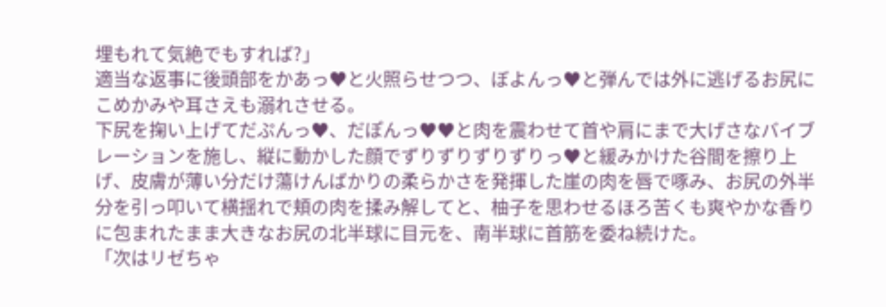埋もれて気絶でもすれば?」
適当な返事に後頭部をかあっ♥と火照らせつつ、ぼよんっ♥と弾んでは外に逃げるお尻にこめかみや耳さえも溺れさせる。
下尻を掬い上げてだぷんっ♥、だぽんっ♥♥と肉を震わせて首や肩にまで大げさなバイブレーションを施し、縦に動かした顔でずりずりずりずりっ♥と緩みかけた谷間を擦り上げ、皮膚が薄い分だけ蕩けんばかりの柔らかさを発揮した崖の肉を唇で啄み、お尻の外半分を引っ叩いて横揺れで頬の肉を揉み解してと、柚子を思わせるほろ苦くも爽やかな香りに包まれたまま大きなお尻の北半球に目元を、南半球に首筋を委ね続けた。
「次はリゼちゃ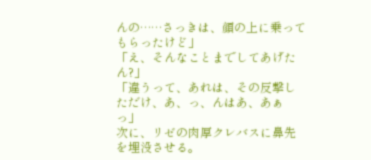んの……さっきは、顔の上に乗ってもらったけど」
「え、そんなことまでしてあげたん?」
「違うって、あれは、その反撃しただけ、あ、っ、んはあ、あぁっ」
次に、リゼの肉厚クレバスに鼻先を埋没させる。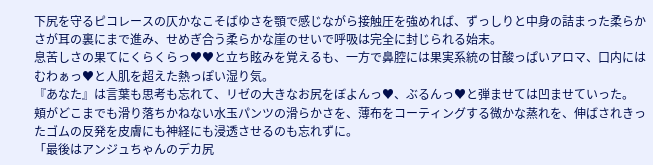下尻を守るピコレースの仄かなこそばゆさを顎で感じながら接触圧を強めれば、ずっしりと中身の詰まった柔らかさが耳の裏にまで進み、せめぎ合う柔らかな崖のせいで呼吸は完全に封じられる始末。
息苦しさの果てにくらくらっ♥♥と立ち眩みを覚えるも、一方で鼻腔には果実系統の甘酸っぱいアロマ、口内にはむわぁっ♥と人肌を超えた熱っぽい湿り気。
『あなた』は言葉も思考も忘れて、リゼの大きなお尻をぼよんっ♥、ぶるんっ♥と弾ませては凹ませていった。
頬がどこまでも滑り落ちかねない水玉パンツの滑らかさを、薄布をコーティングする微かな蒸れを、伸ばされきったゴムの反発を皮膚にも神経にも浸透させるのも忘れずに。
「最後はアンジュちゃんのデカ尻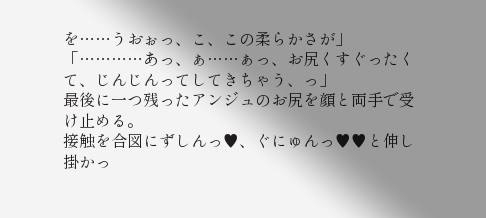を……うおぉっ、こ、この柔らかさが」
「…………あっ、ぁ……ぁっ、お尻くすぐったくて、じんじんってしてきちゃう、っ」
最後に一つ残ったアンジュのお尻を顔と両手で受け止める。
接触を合図にずしんっ♥、ぐにゅんっ♥♥と伸し掛かっ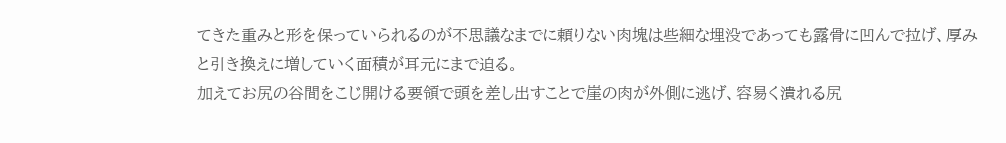てきた重みと形を保っていられるのが不思議なまでに頼りない肉塊は些細な埋没であっても露骨に凹んで拉げ、厚みと引き換えに増していく面積が耳元にまで迫る。
加えてお尻の谷間をこじ開ける要領で頭を差し出すことで崖の肉が外側に逃げ、容易く潰れる尻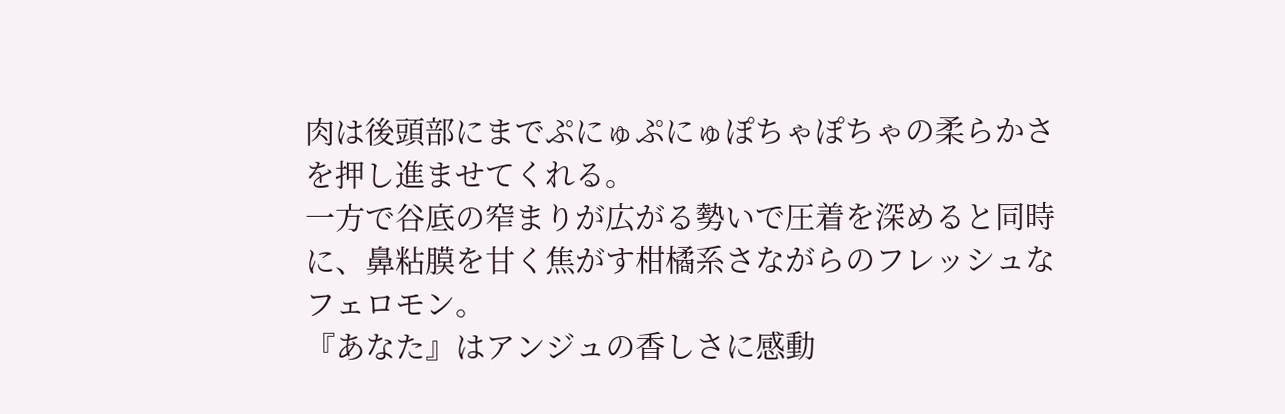肉は後頭部にまでぷにゅぷにゅぽちゃぽちゃの柔らかさを押し進ませてくれる。
一方で谷底の窄まりが広がる勢いで圧着を深めると同時に、鼻粘膜を甘く焦がす柑橘系さながらのフレッシュなフェロモン。
『あなた』はアンジュの香しさに感動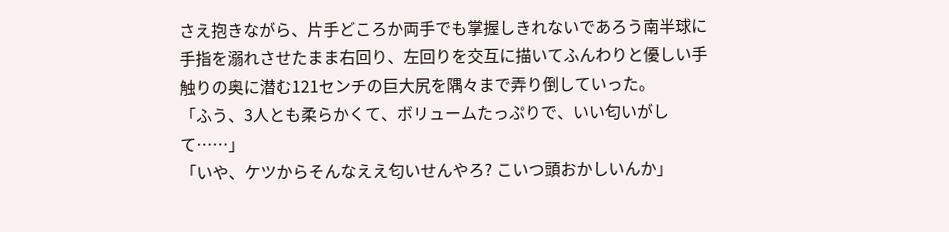さえ抱きながら、片手どころか両手でも掌握しきれないであろう南半球に手指を溺れさせたまま右回り、左回りを交互に描いてふんわりと優しい手触りの奥に潜む121センチの巨大尻を隅々まで弄り倒していった。
「ふう、3人とも柔らかくて、ボリュームたっぷりで、いい匂いがして……」
「いや、ケツからそんなええ匂いせんやろ? こいつ頭おかしいんか」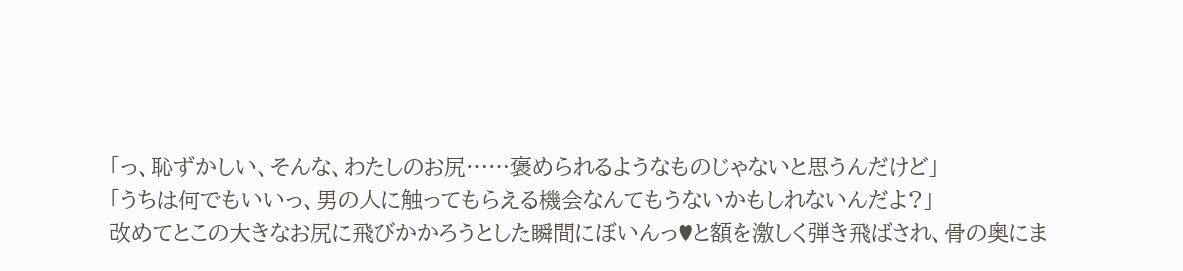「っ、恥ずかしい、そんな、わたしのお尻……褒められるようなものじゃないと思うんだけど」
「うちは何でもいいっ、男の人に触ってもらえる機会なんてもうないかもしれないんだよ?」
改めてとこの大きなお尻に飛びかかろうとした瞬間にぼいんっ♥と額を激しく弾き飛ばされ、骨の奥にま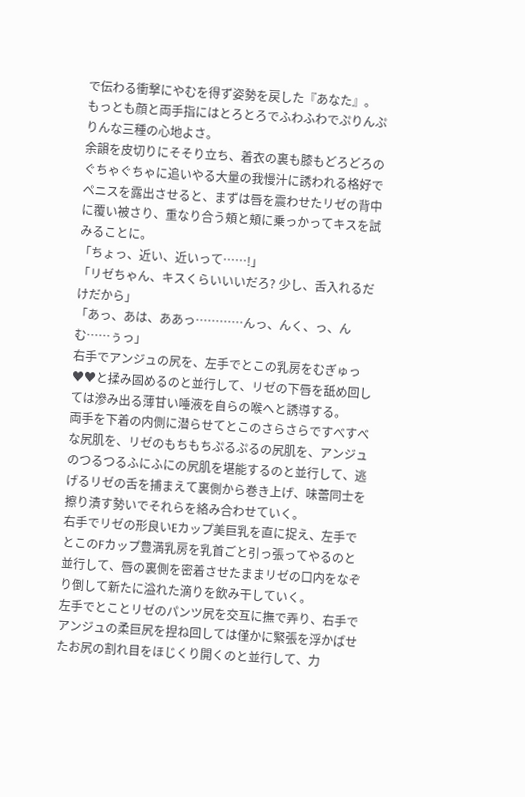で伝わる衝撃にやむを得ず姿勢を戻した『あなた』。
もっとも顔と両手指にはとろとろでふわふわでぷりんぷりんな三種の心地よさ。
余韻を皮切りにそそり立ち、着衣の裏も膝もどろどろのぐちゃぐちゃに追いやる大量の我慢汁に誘われる格好でペニスを露出させると、まずは唇を震わせたリゼの背中に覆い被さり、重なり合う頬と頬に乗っかってキスを試みることに。
「ちょっ、近い、近いって……!」
「リゼちゃん、キスくらいいいだろ? 少し、舌入れるだけだから」
「あっ、あは、ああっ…………んっ、んく、っ、んむ……ぅっ」
右手でアンジュの尻を、左手でとこの乳房をむぎゅっ♥♥と揉み固めるのと並行して、リゼの下唇を舐め回しては滲み出る薄甘い唾液を自らの喉へと誘導する。
両手を下着の内側に潜らせてとこのさらさらですべすべな尻肌を、リゼのもちもちぷるぷるの尻肌を、アンジュのつるつるふにふにの尻肌を堪能するのと並行して、逃げるリゼの舌を捕まえて裏側から巻き上げ、味蕾同士を擦り潰す勢いでそれらを絡み合わせていく。
右手でリゼの形良いEカップ美巨乳を直に捉え、左手でとこのFカップ豊満乳房を乳首ごと引っ張ってやるのと並行して、唇の裏側を密着させたままリゼの口内をなぞり倒して新たに溢れた滴りを飲み干していく。
左手でとことリゼのパンツ尻を交互に撫で弄り、右手でアンジュの柔巨尻を捏ね回しては僅かに緊張を浮かばせたお尻の割れ目をほじくり開くのと並行して、力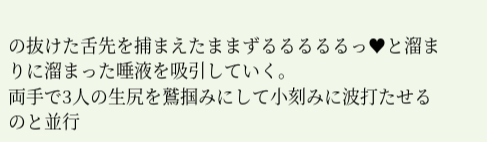の抜けた舌先を捕まえたままずるるるるるっ♥と溜まりに溜まった唾液を吸引していく。
両手で3人の生尻を鷲掴みにして小刻みに波打たせるのと並行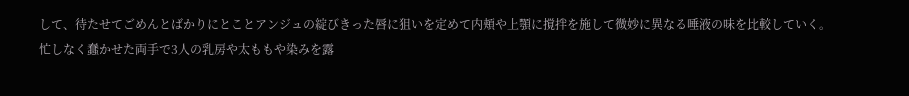して、待たせてごめんとばかりにとことアンジュの綻びきった唇に狙いを定めて内頬や上顎に撹拌を施して微妙に異なる唾液の味を比較していく。
忙しなく蠢かせた両手で3人の乳房や太ももや染みを露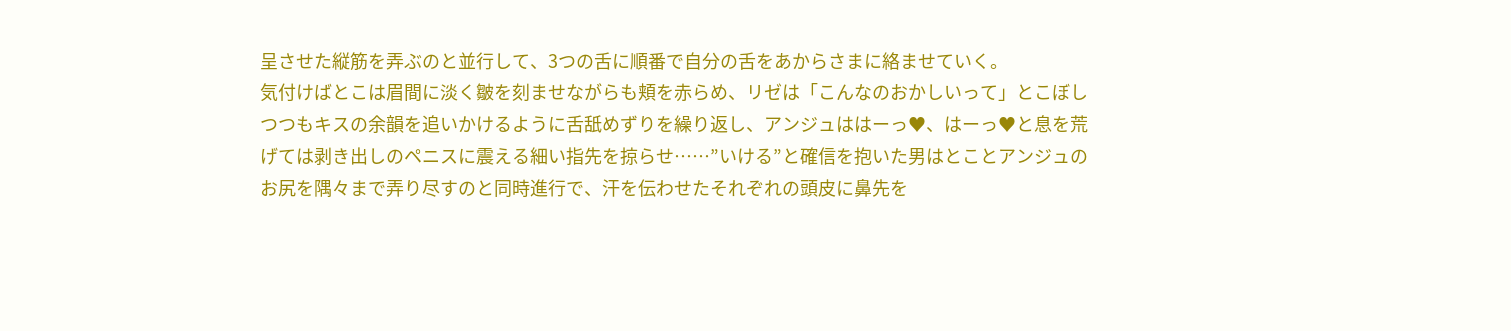呈させた縦筋を弄ぶのと並行して、3つの舌に順番で自分の舌をあからさまに絡ませていく。
気付けばとこは眉間に淡く皺を刻ませながらも頬を赤らめ、リゼは「こんなのおかしいって」とこぼしつつもキスの余韻を追いかけるように舌舐めずりを繰り返し、アンジュははーっ♥、はーっ♥と息を荒げては剥き出しのペニスに震える細い指先を掠らせ……”いける”と確信を抱いた男はとことアンジュのお尻を隅々まで弄り尽すのと同時進行で、汗を伝わせたそれぞれの頭皮に鼻先を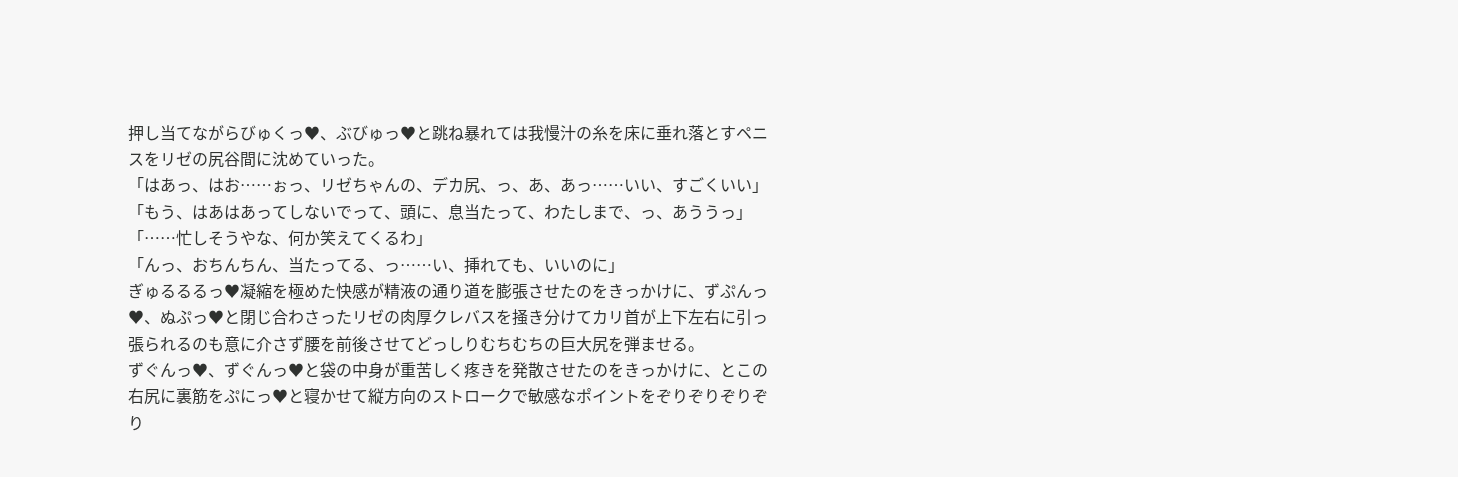押し当てながらびゅくっ♥、ぶびゅっ♥と跳ね暴れては我慢汁の糸を床に垂れ落とすペニスをリゼの尻谷間に沈めていった。
「はあっ、はお……ぉっ、リゼちゃんの、デカ尻、っ、あ、あっ……いい、すごくいい」
「もう、はあはあってしないでって、頭に、息当たって、わたしまで、っ、あううっ」
「……忙しそうやな、何か笑えてくるわ」
「んっ、おちんちん、当たってる、っ……い、挿れても、いいのに」
ぎゅるるるっ♥凝縮を極めた快感が精液の通り道を膨張させたのをきっかけに、ずぷんっ♥、ぬぷっ♥と閉じ合わさったリゼの肉厚クレバスを掻き分けてカリ首が上下左右に引っ張られるのも意に介さず腰を前後させてどっしりむちむちの巨大尻を弾ませる。
ずぐんっ♥、ずぐんっ♥と袋の中身が重苦しく疼きを発散させたのをきっかけに、とこの右尻に裏筋をぷにっ♥と寝かせて縦方向のストロークで敏感なポイントをぞりぞりぞりぞり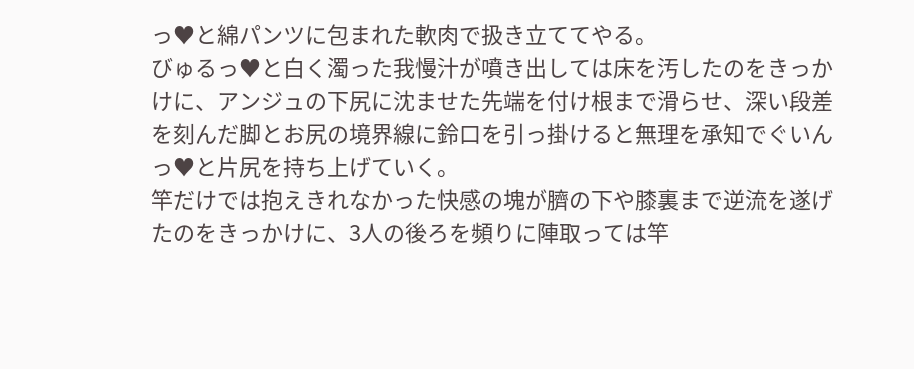っ♥と綿パンツに包まれた軟肉で扱き立ててやる。
びゅるっ♥と白く濁った我慢汁が噴き出しては床を汚したのをきっかけに、アンジュの下尻に沈ませた先端を付け根まで滑らせ、深い段差を刻んだ脚とお尻の境界線に鈴口を引っ掛けると無理を承知でぐいんっ♥と片尻を持ち上げていく。
竿だけでは抱えきれなかった快感の塊が臍の下や膝裏まで逆流を遂げたのをきっかけに、3人の後ろを頻りに陣取っては竿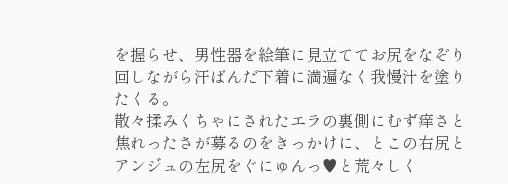を握らせ、男性器を絵筆に見立ててお尻をなぞり回しながら汗ばんだ下着に満遍なく我慢汁を塗りたくる。
散々揉みくちゃにされたエラの裏側にむず痒さと焦れったさが募るのをきっかけに、とこの右尻とアンジュの左尻をぐにゅんっ♥と荒々しく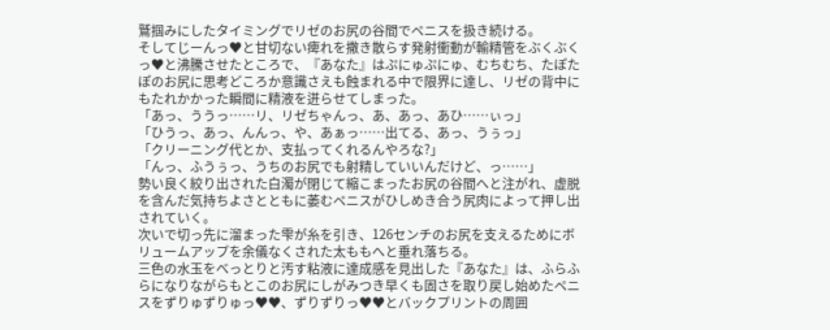鷲掴みにしたタイミングでリゼのお尻の谷間でペニスを扱き続ける。
そしてじーんっ♥と甘切ない痺れを撒き散らす発射衝動が輸精管をぶくぶくっ♥と沸騰させたところで、『あなた』はぷにゅぷにゅ、むちむち、たぽたぽのお尻に思考どころか意識さえも蝕まれる中で限界に達し、リゼの背中にもたれかかった瞬間に精液を迸らせてしまった。
「あっ、ううっ……リ、リゼちゃんっ、あ、あっ、あひ……ぃっ」
「ひうっ、あっ、んんっ、や、あぁっ……出てる、あっ、うぅっ」
「クリーニング代とか、支払ってくれるんやろな?」
「んっ、ふうぅっ、うちのお尻でも射精していいんだけど、っ……」
勢い良く絞り出された白濁が閉じて縮こまったお尻の谷間へと注がれ、虚脱を含んだ気持ちよさとともに萎むペニスがひしめき合う尻肉によって押し出されていく。
次いで切っ先に溜まった雫が糸を引き、126センチのお尻を支えるためにボリュームアップを余儀なくされた太ももへと垂れ落ちる。
三色の水玉をべっとりと汚す粘液に達成感を見出した『あなた』は、ふらふらになりながらもとこのお尻にしがみつき早くも固さを取り戻し始めたペニスをずりゅずりゅっ♥♥、ずりずりっ♥♥とバックプリントの周囲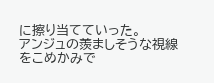に擦り当てていった。
アンジュの羨ましそうな視線をこめかみで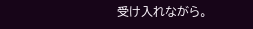受け入れながら。